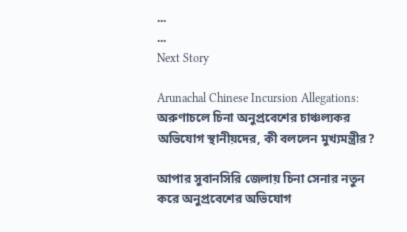...
...
Next Story

Arunachal Chinese Incursion Allegations: অরুণাচলে চিনা অনুপ্রবেশের চাঞ্চল্যকর অভিযোগ স্থানীয়দের, কী বললেন মুখ্যমন্ত্রীর?

আপার সুবানসিরি জেলায় চিনা সেনার নতুন করে অনুপ্রবেশের অভিযোগ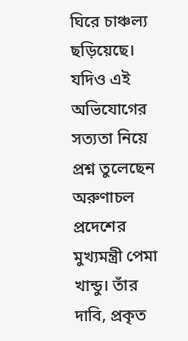ঘিরে চাঞ্চল্য ছড়িয়েছে। যদিও এই অভিযোগের সত্যতা নিয়ে প্রশ্ন তুলেছেন অরুণাচল প্রদেশের মুখ্যমন্ত্রী পেমা খান্ডু। তাঁর দাবি, প্রকৃত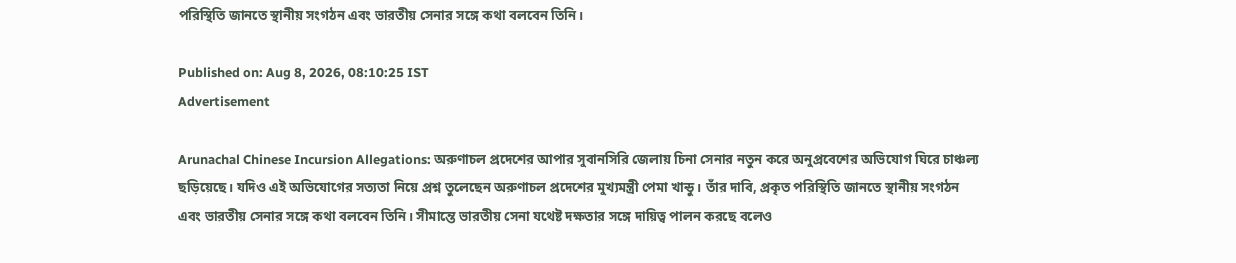পরিস্থিতি জানতে স্থানীয় সংগঠন এবং ভারতীয় সেনার সঙ্গে কথা বলবেন তিনি।

Published on: Aug 8, 2026, 08:10:25 IST
Advertisement

Arunachal Chinese Incursion Allegations: অরুণাচল প্রদেশের আপার সুবানসিরি জেলায় চিনা সেনার নতুন করে অনুপ্রবেশের অভিযোগ ঘিরে চাঞ্চল্য ছড়িয়েছে। যদিও এই অভিযোগের সত্যতা নিয়ে প্রশ্ন তুলেছেন অরুণাচল প্রদেশের মুখ্যমন্ত্রী পেমা খান্ডু। তাঁর দাবি, প্রকৃত পরিস্থিতি জানতে স্থানীয় সংগঠন এবং ভারতীয় সেনার সঙ্গে কথা বলবেন তিনি। সীমান্তে ভারতীয় সেনা যথেষ্ট দক্ষতার সঙ্গে দায়িত্ব পালন করছে বলেও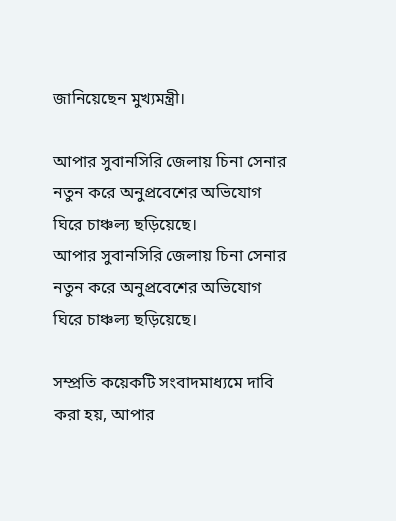জানিয়েছেন মুখ্যমন্ত্রী।

আপার সুবানসিরি জেলায় চিনা সেনার নতুন করে অনুপ্রবেশের অভিযোগ ঘিরে চাঞ্চল্য ছড়িয়েছে।
আপার সুবানসিরি জেলায় চিনা সেনার নতুন করে অনুপ্রবেশের অভিযোগ ঘিরে চাঞ্চল্য ছড়িয়েছে।

সম্প্রতি কয়েকটি সংবাদমাধ্যমে দাবি করা হয়, আপার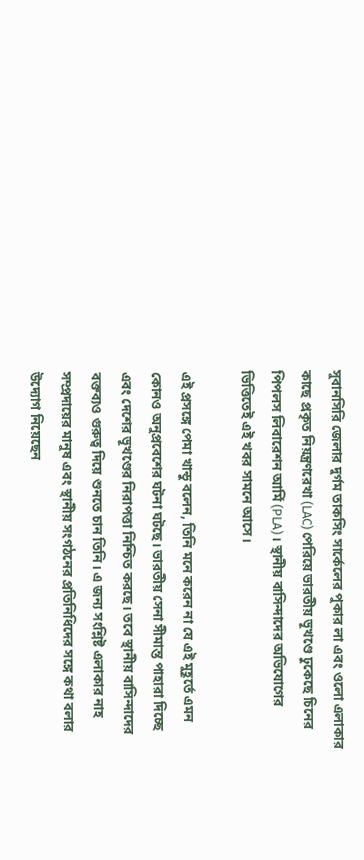সুবানসিরি জেলার দুর্গম তাকসিং সার্কেলের পুকার লা এবং ওলো এলাকার কাছে প্রকৃত নিয়ন্ত্রণরেখা (LAC) পেরিয়ে ভারতীয় ভূখণ্ডে ঢুকেছে চিনের পিপলস লিবারেশন আর্মি (PLA)। স্থানীয় বাসিন্দাদের অভিযোগের ভিত্তিতেই এই খবর সামনে আসে।

এই প্রসঙ্গে পেমা খান্ডু বলেন, তিনি মনে করেন না যে এই মুহূর্তে এমন কোনও অনুপ্রবেশের ঘটনা ঘটছে। ভারতীয় সেনা সীমান্ত পাহারা দিচ্ছে এবং দেশের ভূখণ্ডের নিরাপত্তা নিশ্চিত করছে। তবে স্থানীয় বাসিন্দাদের বক্তব্যও গুরুত্ব দিয়ে শুনতে চান তিনি। এ জন্য সংশ্লিষ্ট এলাকার নাহ সম্প্রদায়ের মানুষ এবং স্থানীয় সংগঠনের প্রতিনিধিদের সঙ্গে কথা বলার উদ্যোগ নিয়েছেন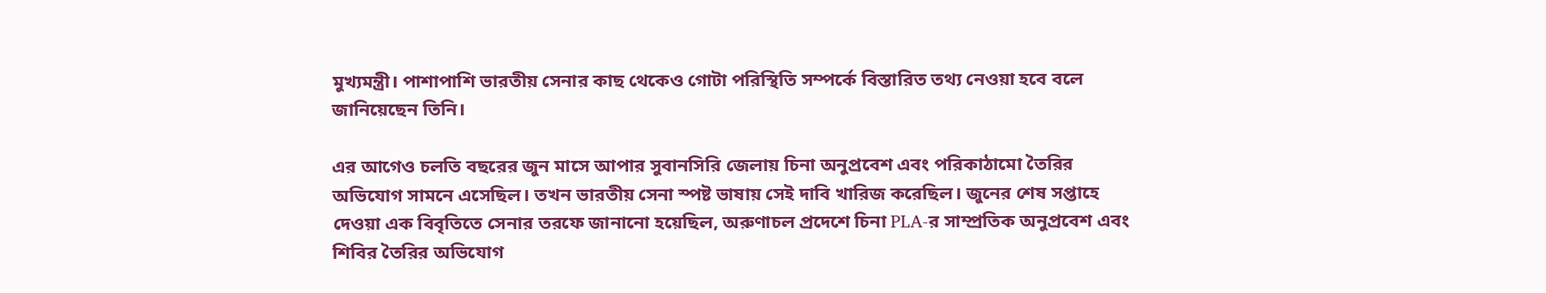মুখ্যমন্ত্রী। পাশাপাশি ভারতীয় সেনার কাছ থেকেও গোটা পরিস্থিতি সম্পর্কে বিস্তারিত তথ্য নেওয়া হবে বলে জানিয়েছেন তিনি।

এর আগেও চলতি বছরের জুন মাসে আপার সুবানসিরি জেলায় চিনা অনুপ্রবেশ এবং পরিকাঠামো তৈরির অভিযোগ সামনে এসেছিল। তখন ভারতীয় সেনা স্পষ্ট ভাষায় সেই দাবি খারিজ করেছিল। জুনের শেষ সপ্তাহে দেওয়া এক বিবৃতিতে সেনার তরফে জানানো হয়েছিল, অরুণাচল প্রদেশে চিনা PLA-র সাম্প্রতিক অনুপ্রবেশ এবং শিবির তৈরির অভিযোগ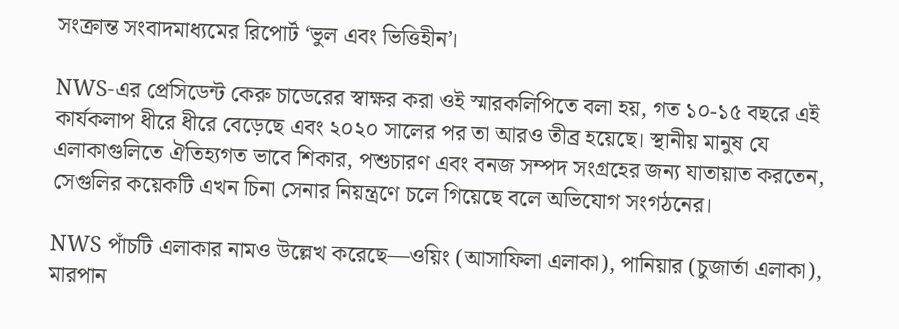সংক্রান্ত সংবাদমাধ্যমের রিপোর্ট ‘ভুল এবং ভিত্তিহীন’।

NWS-এর প্রেসিডেন্ট কেরু চাডেরের স্বাক্ষর করা ওই স্মারকলিপিতে বলা হয়, গত ১০-১৫ বছরে এই কার্যকলাপ ধীরে ধীরে বেড়েছে এবং ২০২০ সালের পর তা আরও তীব্র হয়েছে। স্থানীয় মানুষ যে এলাকাগুলিতে ঐতিহ্যগত ভাবে শিকার, পশুচারণ এবং বনজ সম্পদ সংগ্রহের জন্য যাতায়াত করতেন, সেগুলির কয়েকটি এখন চিনা সেনার নিয়ন্ত্রণে চলে গিয়েছে বলে অভিযোগ সংগঠনের।

NWS পাঁচটি এলাকার নামও উল্লেখ করেছে—ওয়িং (আসাফিলা এলাকা), পানিয়ার (চুজার্তা এলাকা), মারপান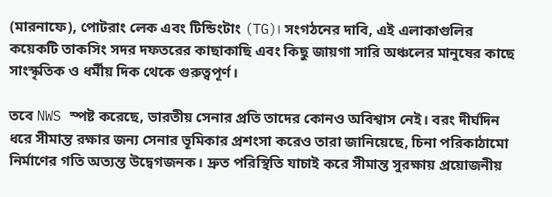(মারনাফে), পোটরাং লেক এবং টিন্ডিংটাং (TG)। সংগঠনের দাবি, এই এলাকাগুলির কয়েকটি তাকসিং সদর দফতরের কাছাকাছি এবং কিছু জায়গা সারি অঞ্চলের মানুষের কাছে সাংস্কৃতিক ও ধর্মীয় দিক থেকে গুরুত্বপূর্ণ।

তবে NWS স্পষ্ট করেছে, ভারতীয় সেনার প্রতি তাদের কোনও অবিশ্বাস নেই। বরং দীর্ঘদিন ধরে সীমান্ত রক্ষার জন্য সেনার ভূমিকার প্রশংসা করেও তারা জানিয়েছে, চিনা পরিকাঠামো নির্মাণের গতি অত্যন্ত উদ্বেগজনক। দ্রুত পরিস্থিতি যাচাই করে সীমান্ত সুরক্ষায় প্রয়োজনীয়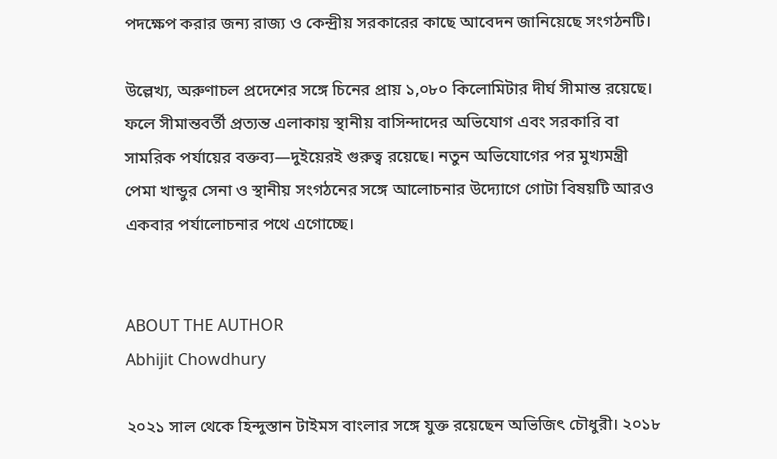পদক্ষেপ করার জন্য রাজ্য ও কেন্দ্রীয় সরকারের কাছে আবেদন জানিয়েছে সংগঠনটি।

উল্লেখ্য, অরুণাচল প্রদেশের সঙ্গে চিনের প্রায় ১,০৮০ কিলোমিটার দীর্ঘ সীমান্ত রয়েছে। ফলে সীমান্তবর্তী প্রত্যন্ত এলাকায় স্থানীয় বাসিন্দাদের অভিযোগ এবং সরকারি বা সামরিক পর্যায়ের বক্তব্য—দুইয়েরই গুরুত্ব রয়েছে। নতুন অভিযোগের পর মুখ্যমন্ত্রী পেমা খান্ডুর সেনা ও স্থানীয় সংগঠনের সঙ্গে আলোচনার উদ্যোগে গোটা বিষয়টি আরও একবার পর্যালোচনার পথে এগোচ্ছে।


ABOUT THE AUTHOR
Abhijit Chowdhury

২০২১ সাল থেকে হিন্দুস্তান টাইমস বাংলার সঙ্গে যুক্ত রয়েছেন অভিজিৎ চৌধুরী। ২০১৮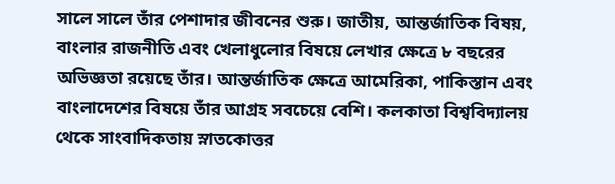সালে সালে তাঁর পেশাদার জীবনের শুরু। জাতীয়, আন্তর্জাতিক বিষয়, বাংলার রাজনীতি এবং খেলাধুলোর বিষয়ে লেখার ক্ষেত্রে ৮ বছরের অভিজ্ঞতা রয়েছে তাঁর। আন্তর্জাতিক ক্ষেত্রে আমেরিকা, পাকিস্তান এবং বাংলাদেশের বিষয়ে তাঁর আগ্রহ সবচেয়ে বেশি। কলকাতা বিশ্ববিদ্যালয় থেকে সাংবাদিকতায় স্নাতকোত্তর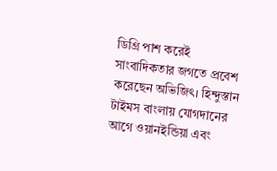ডিগ্রি পাশ করেই সাংবাদিকতার জগতে প্রবেশ করেছেন অভিজিৎ। হিন্দুস্তান টাইমস বাংলায় যোগদানের আগে ওয়ানইন্ডিয়া এবং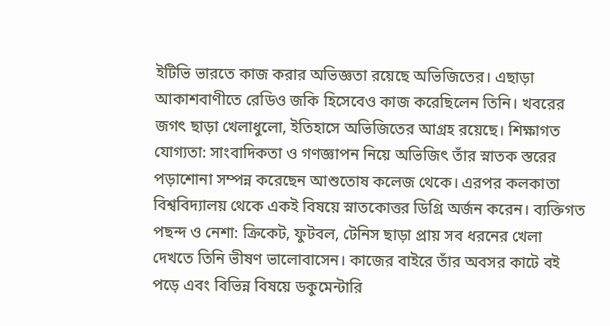ইটিভি ভারতে কাজ করার অভিজ্ঞতা রয়েছে অভিজিতের। এছাড়া আকাশবাণীতে রেডিও জকি হিসেবেও কাজ করেছিলেন তিনি। খবরের জগৎ ছাড়া খেলাধুলো, ইতিহাসে অভিজিতের আগ্রহ রয়েছে। শিক্ষাগত যোগ্যতা: সাংবাদিকতা ও গণজ্ঞাপন নিয়ে অভিজিৎ তাঁর স্নাতক স্তরের পড়াশোনা সম্পন্ন করেছেন আশুতোষ কলেজ থেকে। এরপর কলকাতা বিশ্ববিদ্যালয় থেকে একই বিষয়ে স্নাতকোত্তর ডিগ্রি অর্জন করেন। ব্যক্তিগত পছন্দ ও নেশা: ক্রিকেট, ফুটবল, টেনিস ছাড়া প্রায় সব ধরনের খেলা দেখতে তিনি ভীষণ ভালোবাসেন। কাজের বাইরে তাঁর অবসর কাটে বই পড়ে এবং বিভিন্ন বিষয়ে ডকুমেন্টারি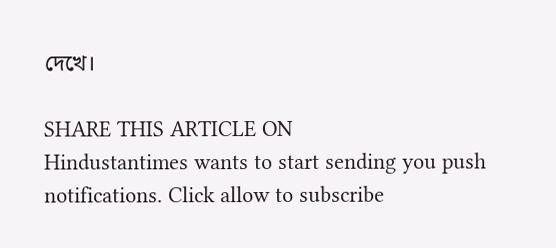দেখে।

SHARE THIS ARTICLE ON
Hindustantimes wants to start sending you push notifications. Click allow to subscribe